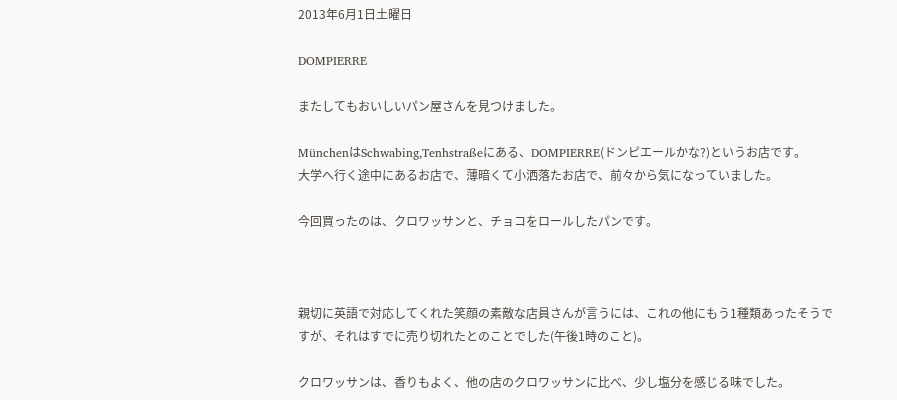2013年6月1日土曜日

DOMPIERRE

またしてもおいしいパン屋さんを見つけました。

MünchenはSchwabing,Tenhstraßeにある、DOMPIERRE(ドンピエールかな?)というお店です。
大学へ行く途中にあるお店で、薄暗くて小洒落たお店で、前々から気になっていました。

今回買ったのは、クロワッサンと、チョコをロールしたパンです。



親切に英語で対応してくれた笑顔の素敵な店員さんが言うには、これの他にもう1種類あったそうですが、それはすでに売り切れたとのことでした(午後1時のこと)。

クロワッサンは、香りもよく、他の店のクロワッサンに比べ、少し塩分を感じる味でした。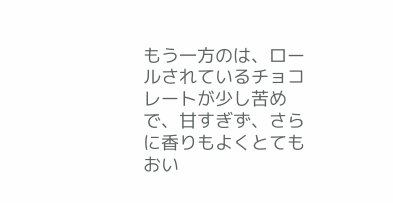もう一方のは、ロールされているチョコレートが少し苦めで、甘すぎず、さらに香りもよくとてもおい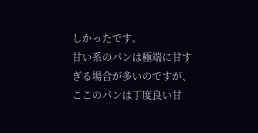しかったです。
甘い系のパンは極端に甘すぎる場合が多いのですが、ここのパンは丁度良い甘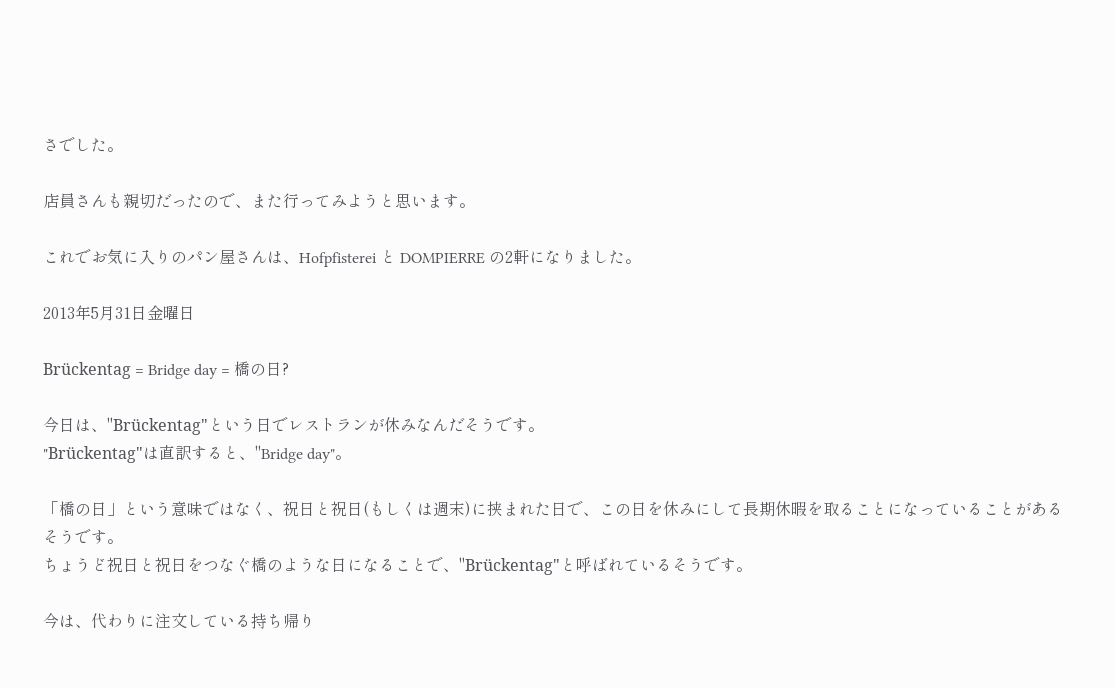さでした。

店員さんも親切だったので、また行ってみようと思います。

これでお気に入りのパン屋さんは、Hofpfisterei と DOMPIERRE の2軒になりました。

2013年5月31日金曜日

Brückentag = Bridge day = 橋の日?

今日は、"Brückentag"という日でレストランが休みなんだそうです。
"Brückentag"は直訳すると、"Bridge day"。

「橋の日」という意味ではなく、祝日と祝日(もしくは週末)に挟まれた日で、この日を休みにして長期休暇を取ることになっていることがあるそうです。
ちょうど祝日と祝日をつなぐ橋のような日になることで、"Brückentag"と呼ばれているそうです。

今は、代わりに注文している持ち帰り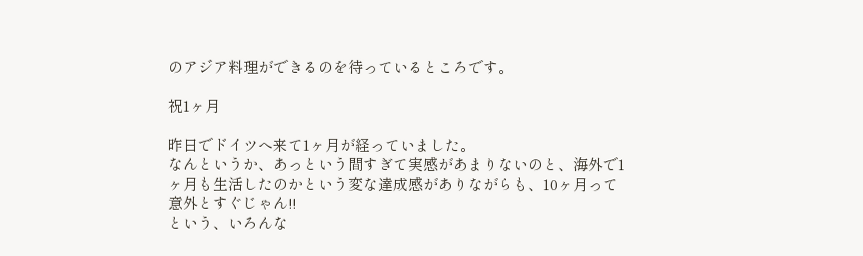のアジア料理ができるのを待っているところです。

祝1ヶ月

昨日でドイツへ来て1ヶ月が経っていました。
なんというか、あっという間すぎて実感があまりないのと、海外で1ヶ月も生活したのかという変な達成感がありながらも、10ヶ月って意外とすぐじゃん!!
という、いろんな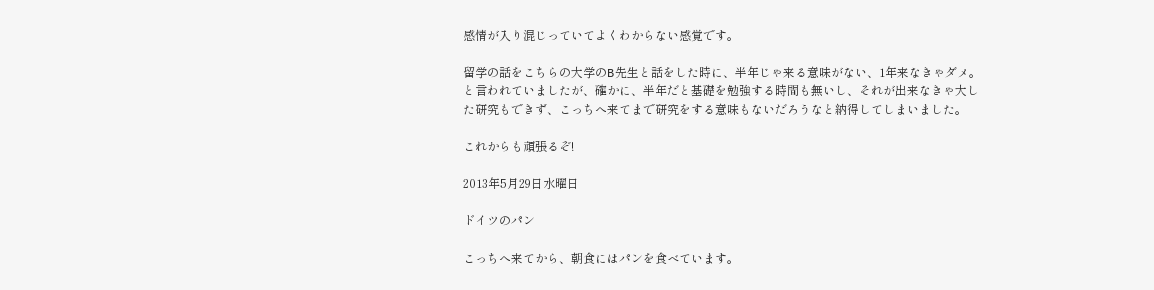感情が入り混じっていてよくわからない感覚です。

留学の話をこちらの大学のB先生と話をした時に、半年じゃ来る意味がない、1年来なきゃダメ。
と言われていましたが、確かに、半年だと基礎を勉強する時間も無いし、それが出来なきゃ大した研究もできず、こっちへ来てまで研究をする意味もないだろうなと納得してしまいました。

これからも頑張るぞ!

2013年5月29日水曜日

ドイツのパン

こっちへ来てから、朝食にはパンを食べています。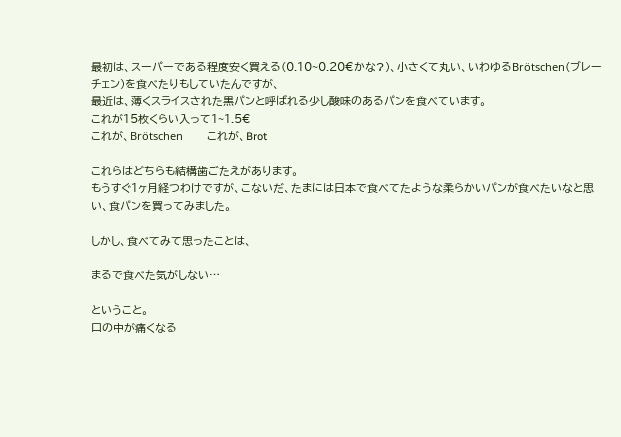最初は、スーパーである程度安く買える(0.10~0.20€かな?)、小さくて丸い、いわゆるBrötschen(ブレーチェン)を食べたりもしていたんですが、
最近は、薄くスライスされた黒パンと呼ばれる少し酸味のあるパンを食べています。
これが15枚くらい入って1~1.5€
これが、Brötschen        これが、Brot

これらはどちらも結構歯ごたえがあります。
もうすぐ1ヶ月経つわけですが、こないだ、たまには日本で食べてたような柔らかいパンが食べたいなと思い、食パンを買ってみました。

しかし、食べてみて思ったことは、

まるで食べた気がしない…

ということ。
口の中が痛くなる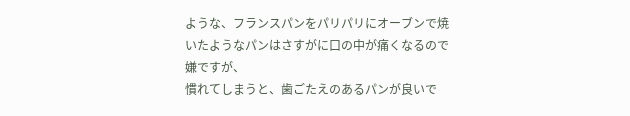ような、フランスパンをパリパリにオーブンで焼いたようなパンはさすがに口の中が痛くなるので嫌ですが、
慣れてしまうと、歯ごたえのあるパンが良いで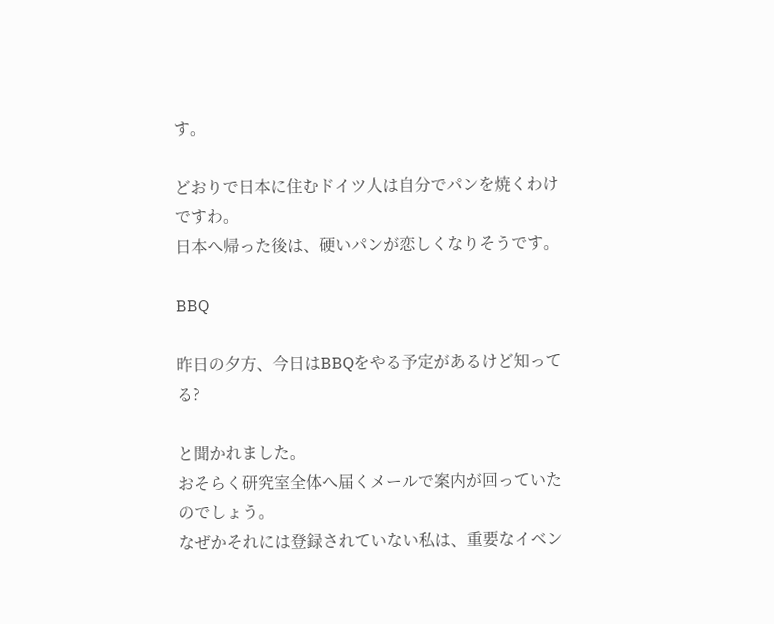す。

どおりで日本に住むドイツ人は自分でパンを焼くわけですわ。
日本へ帰った後は、硬いパンが恋しくなりそうです。

BBQ

昨日の夕方、今日はBBQをやる予定があるけど知ってる?

と聞かれました。
おそらく研究室全体へ届くメールで案内が回っていたのでしょう。
なぜかそれには登録されていない私は、重要なイベン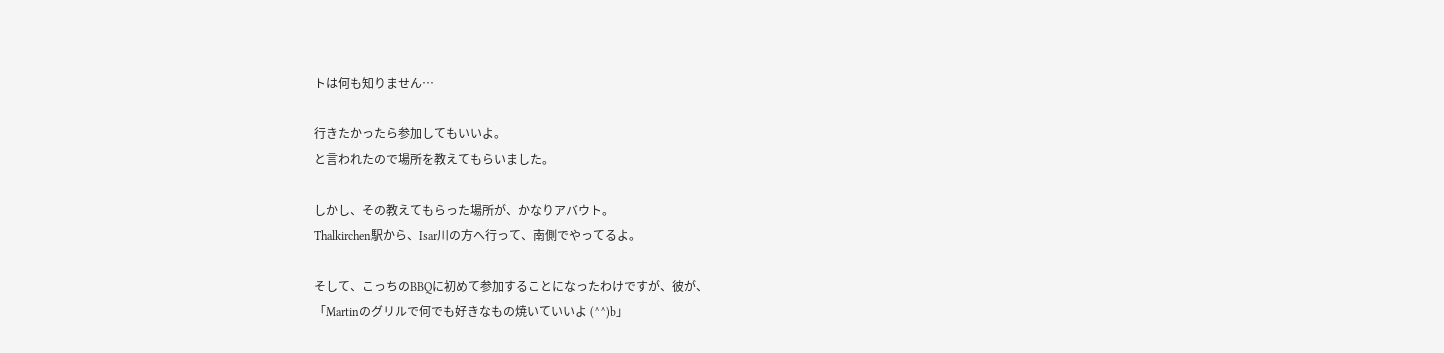トは何も知りません…

行きたかったら参加してもいいよ。
と言われたので場所を教えてもらいました。

しかし、その教えてもらった場所が、かなりアバウト。
Thalkirchen駅から、Isar川の方へ行って、南側でやってるよ。

そして、こっちのBBQに初めて参加することになったわけですが、彼が、
「Martinのグリルで何でも好きなもの焼いていいよ (^^)b」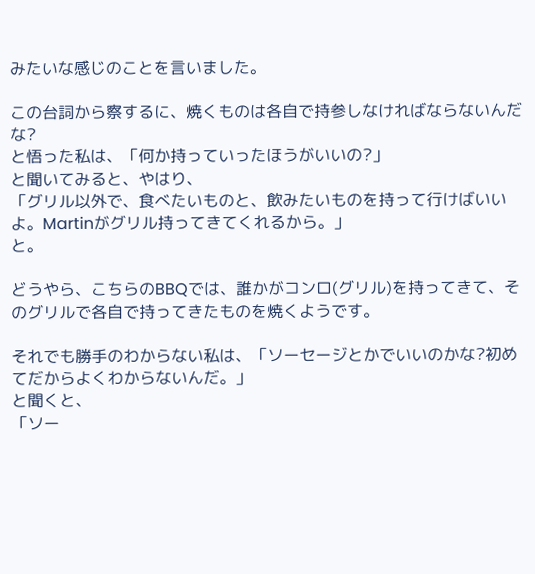みたいな感じのことを言いました。

この台詞から察するに、焼くものは各自で持参しなければならないんだな?
と悟った私は、「何か持っていったほうがいいの?」
と聞いてみると、やはり、
「グリル以外で、食べたいものと、飲みたいものを持って行けばいいよ。Martinがグリル持ってきてくれるから。」
と。

どうやら、こちらのBBQでは、誰かがコンロ(グリル)を持ってきて、そのグリルで各自で持ってきたものを焼くようです。

それでも勝手のわからない私は、「ソーセージとかでいいのかな?初めてだからよくわからないんだ。」
と聞くと、
「ソー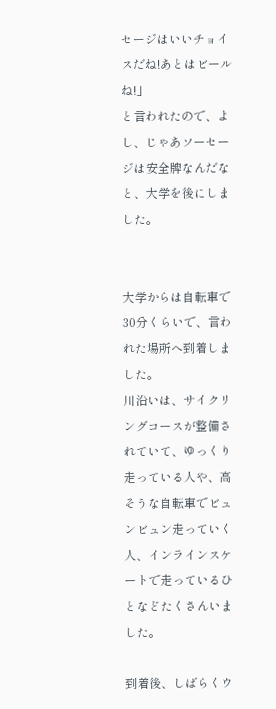セージはいいチョイスだね!あとはビールね!」
と言われたので、よし、じゃあソーセージは安全牌なんだなと、大学を後にしました。


大学からは自転車で30分くらいで、言われた場所へ到着しました。
川沿いは、サイクリングコースが整備されていて、ゆっくり走っている人や、高そうな自転車でビュンビュン走っていく人、インラインスケートで走っているひとなどたくさんいました。

到着後、しばらくウ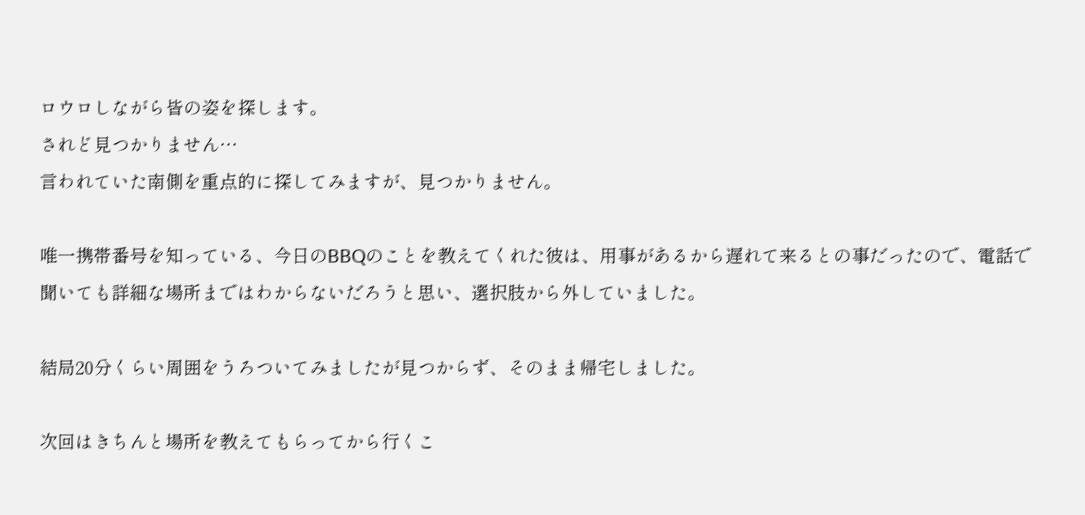ロウロしながら皆の姿を探します。
されど見つかりません…
言われていた南側を重点的に探してみますが、見つかりません。

唯一携帯番号を知っている、今日のBBQのことを教えてくれた彼は、用事があるから遅れて来るとの事だったので、電話で聞いても詳細な場所まではわからないだろうと思い、選択肢から外していました。

結局20分くらい周囲をうろついてみましたが見つからず、そのまま帰宅しました。

次回はきちんと場所を教えてもらってから行くこ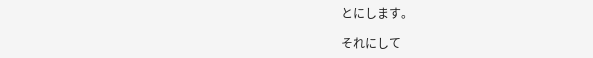とにします。

それにして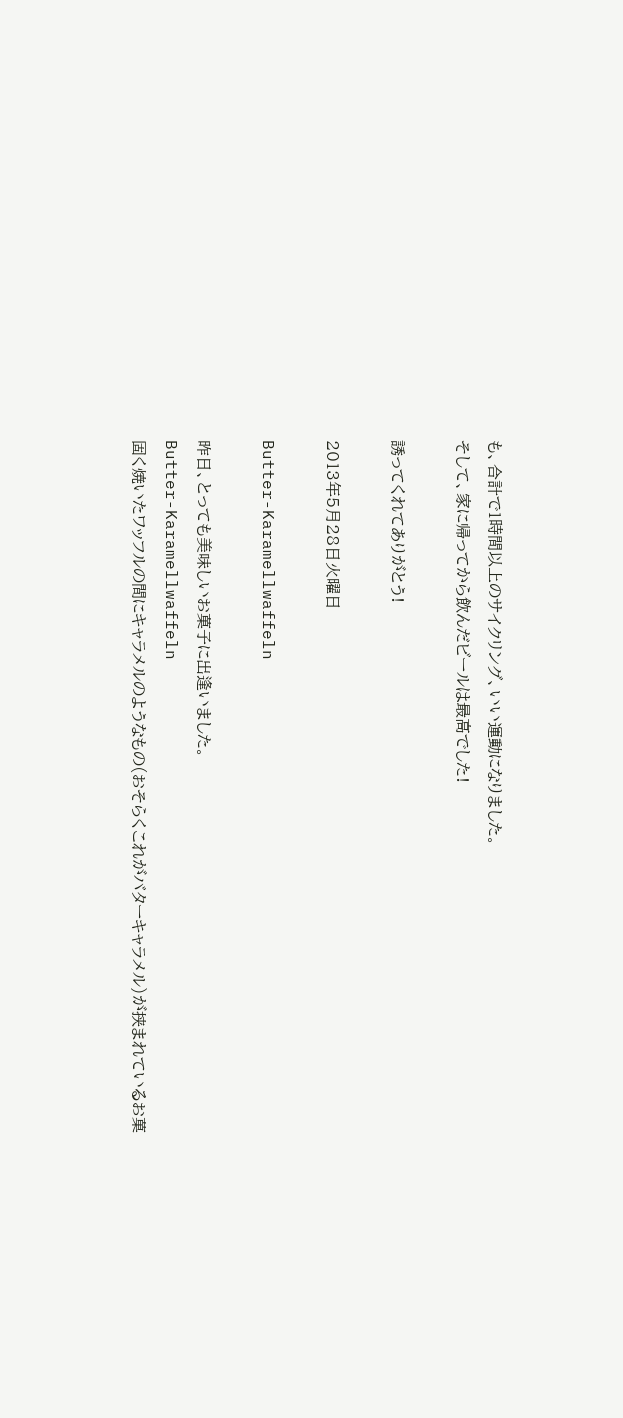も、合計で1時間以上のサイクリング、いい運動になりました。
そして、家に帰ってから飲んだビールは最高でした!

誘ってくれてありがとう!

2013年5月28日火曜日

Butter-Karamellwaffeln

昨日、とっても美味しいお菓子に出逢いました。
Butter-Karamellwaffeln
固く焼いたワッフルの間にキャラメルのようなもの(おそらくこれがバターキャラメル)が挟まれているお菓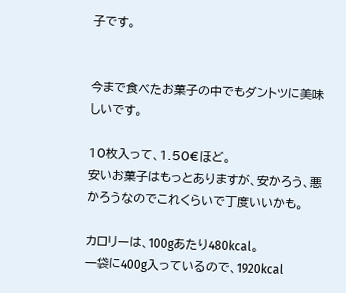子です。


今まで食べたお菓子の中でもダントツに美味しいです。

10枚入って、1.50€ほど。
安いお菓子はもっとありますが、安かろう、悪かろうなのでこれくらいで丁度いいかも。

カロリーは、100gあたり480kcal。
一袋に400g入っているので、1920kcal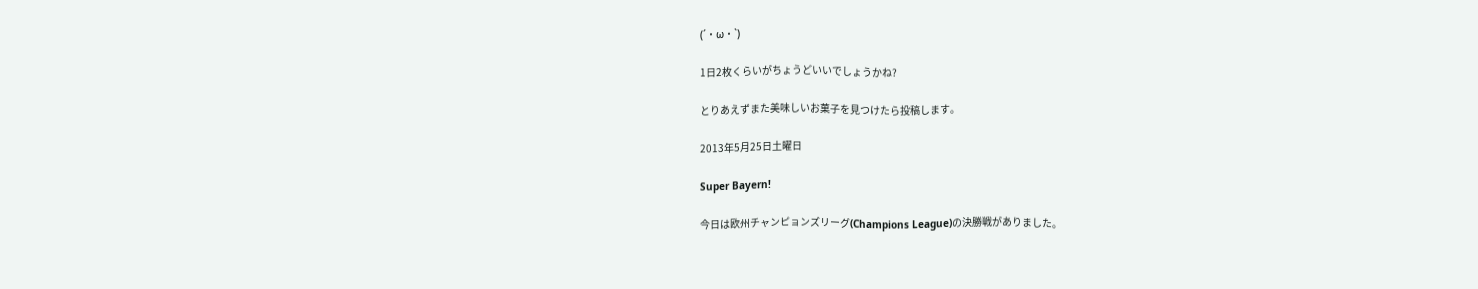(´・ω・`)

1日2枚くらいがちょうどいいでしょうかね?

とりあえずまた美味しいお菓子を見つけたら投稿します。

2013年5月25日土曜日

Super Bayern!

今日は欧州チャンピョンズリーグ(Champions League)の決勝戦がありました。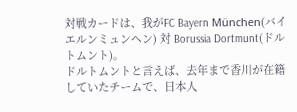対戦カードは、我がFC Bayern München(バイエルンミュンヘン) 対 Borussia Dortmunt(ドルトムント)。
ドルトムントと言えば、去年まで香川が在籍していたチームで、日本人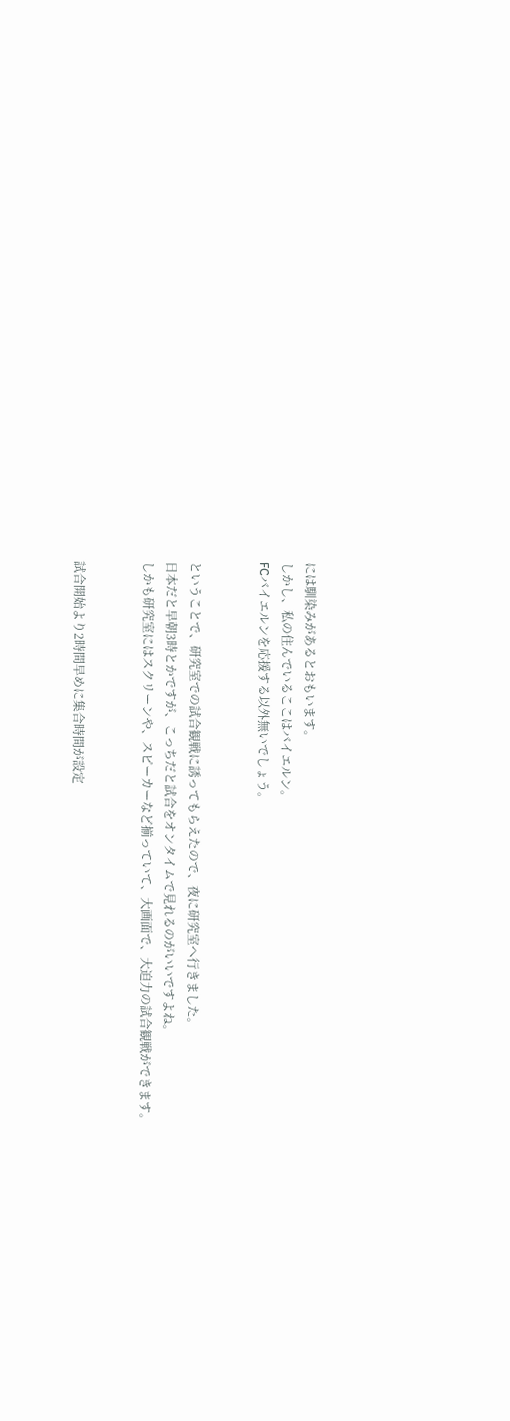には馴染みがあるとおもいます。
しかし、私の住んでいるここはバイエルン。
FCバイエルンを応援する以外無いでしょう。


ということで、研究室での試合観戦に誘ってもらえたので、夜に研究室へ行きました。
日本だと早朝3時とかですが、こっちだと試合をオンタイムで見れるのがいいですよね。
しかも研究室にはスクリーンや、スピーカーなど揃っていて、大画面で、大迫力の試合観戦ができます。


試合開始より2時間早めに集合時間が設定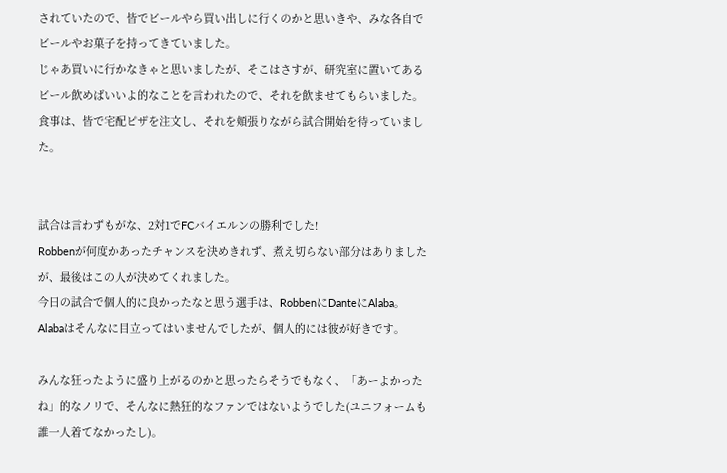されていたので、皆でビールやら買い出しに行くのかと思いきや、みな各自でビールやお菓子を持ってきていました。
じゃあ買いに行かなきゃと思いましたが、そこはさすが、研究室に置いてあるビール飲めばいいよ的なことを言われたので、それを飲ませてもらいました。
食事は、皆で宅配ピザを注文し、それを頬張りながら試合開始を待っていました。


試合は言わずもがな、2対1でFCバイエルンの勝利でした!
Robbenが何度かあったチャンスを決めきれず、煮え切らない部分はありましたが、最後はこの人が決めてくれました。
今日の試合で個人的に良かったなと思う選手は、RobbenにDanteにAlaba。
Alabaはそんなに目立ってはいませんでしたが、個人的には彼が好きです。

みんな狂ったように盛り上がるのかと思ったらそうでもなく、「あーよかったね」的なノリで、そんなに熱狂的なファンではないようでした(ユニフォームも誰一人着てなかったし)。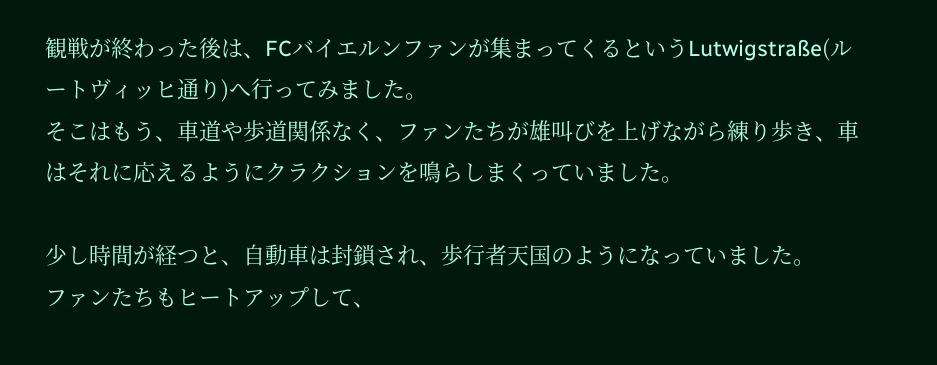観戦が終わった後は、FCバイエルンファンが集まってくるというLutwigstraße(ルートヴィッヒ通り)へ行ってみました。
そこはもう、車道や歩道関係なく、ファンたちが雄叫びを上げながら練り歩き、車はそれに応えるようにクラクションを鳴らしまくっていました。

少し時間が経つと、自動車は封鎖され、歩行者天国のようになっていました。
ファンたちもヒートアップして、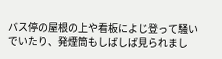バス停の屋根の上や看板によじ登って騒いでいたり、発煙筒もしばしば見られまし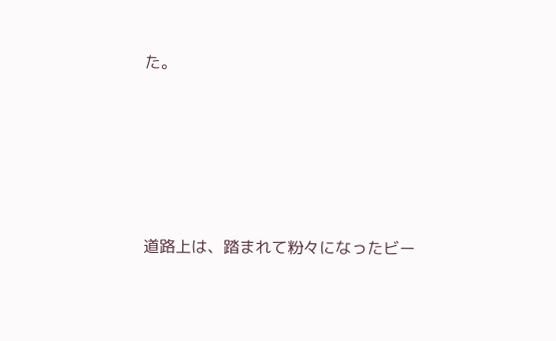た。





道路上は、踏まれて粉々になったビー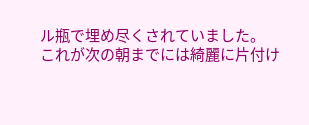ル瓶で埋め尽くされていました。
これが次の朝までには綺麗に片付け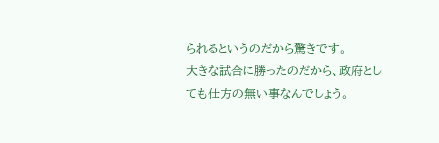られるというのだから驚きです。
大きな試合に勝ったのだから、政府としても仕方の無い事なんでしょう。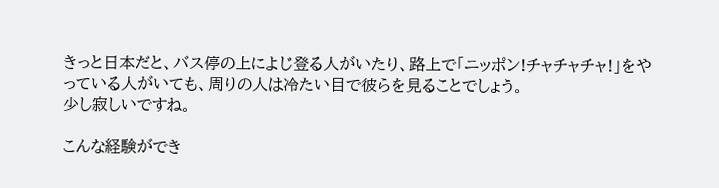きっと日本だと、バス停の上によじ登る人がいたり、路上で「ニッポン!チャチャチャ!」をやっている人がいても、周りの人は冷たい目で彼らを見ることでしょう。
少し寂しいですね。

こんな経験ができ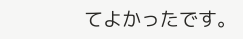てよかったです。